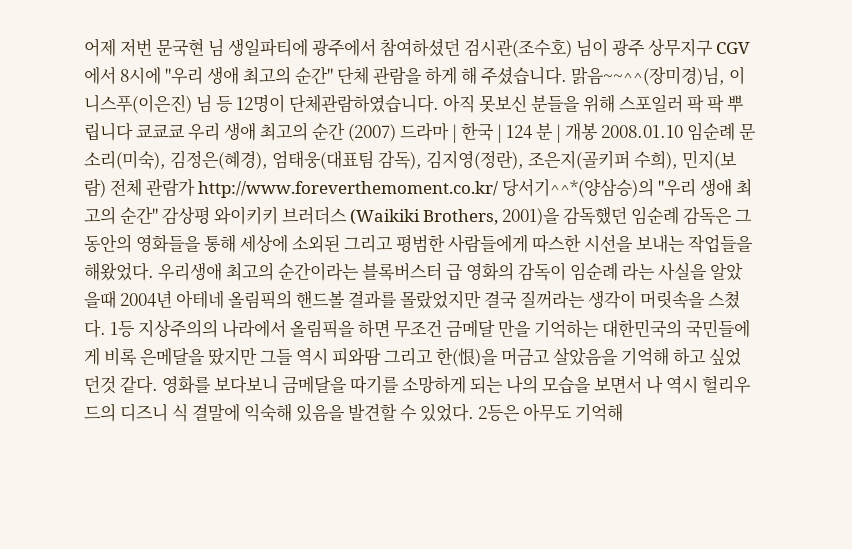어제 저번 문국현 님 생일파티에 광주에서 참여하셨던 검시관(조수호) 님이 광주 상무지구 CGV에서 8시에 "우리 생애 최고의 순간" 단체 관람을 하게 해 주셨습니다. 맑음~~^^(장미경)님, 이니스푸(이은진) 님 등 12명이 단체관람하였습니다. 아직 못보신 분들을 위해 스포일러 팍 팍 뿌립니다 쿄쿄쿄 우리 생애 최고의 순간 (2007) 드라마 | 한국 | 124 분 | 개봉 2008.01.10 임순례 문소리(미숙), 김정은(혜경), 엄태웅(대표팀 감독), 김지영(정란), 조은지(골키퍼 수희), 민지(보람) 전체 관람가 http://www.foreverthemoment.co.kr/ 당서기^^*(양삼승)의 "우리 생애 최고의 순간" 감상평 와이키키 브러더스 (Waikiki Brothers, 2001)을 감독했던 임순례 감독은 그동안의 영화들을 통해 세상에 소외된 그리고 평범한 사람들에게 따스한 시선을 보내는 작업들을 해왔었다. 우리생애 최고의 순간이라는 블록버스터 급 영화의 감독이 임순례 라는 사실을 알았을때 2004년 아테네 올림픽의 핸드볼 결과를 몰랐었지만 결국 질꺼라는 생각이 머릿속을 스쳤다. 1등 지상주의의 나라에서 올림픽을 하면 무조건 금메달 만을 기억하는 대한민국의 국민들에게 비록 은메달을 땄지만 그들 역시 피와땀 그리고 한(恨)을 머금고 살았음을 기억해 하고 싶었던것 같다. 영화를 보다보니 금메달을 따기를 소망하게 되는 나의 모습을 보면서 나 역시 헐리우드의 디즈니 식 결말에 익숙해 있음을 발견할 수 있었다. 2등은 아무도 기억해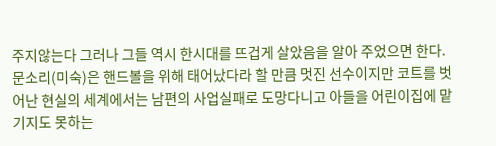주지않는다 그러나 그들 역시 한시대를 뜨겁게 살았음을 알아 주었으면 한다. 문소리(미숙)은 핸드볼을 위해 태어났다라 할 만큼 멋진 선수이지만 코트를 벗어난 현실의 세계에서는 남편의 사업실패로 도망다니고 아들을 어린이집에 맡기지도 못하는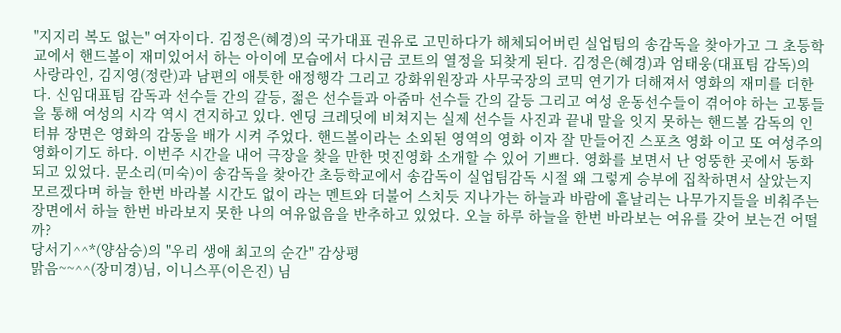"지지리 복도 없는" 여자이다. 김정은(혜경)의 국가대표 권유로 고민하다가 해체되어버린 실업팀의 송감독을 찾아가고 그 초등학교에서 핸드볼이 재미있어서 하는 아이에 모습에서 다시금 코트의 열정을 되찾게 된다. 김정은(혜경)과 엄태웅(대표팀 감독)의 사랑라인, 김지영(정란)과 남편의 애틋한 애정행각 그리고 강화위원장과 사무국장의 코믹 연기가 더해져서 영화의 재미를 더한다. 신임대표팀 감독과 선수들 간의 갈등, 젊은 선수들과 아줌마 선수들 간의 갈등 그리고 여성 운동선수들이 겪어야 하는 고통들을 통해 여성의 시각 역시 견지하고 있다. 엔딩 크레딧에 비쳐지는 실제 선수들 사진과 끝내 말을 잇지 못하는 핸드볼 감독의 인터뷰 장면은 영화의 감동을 배가 시켜 주었다. 핸드볼이라는 소외된 영역의 영화 이자 잘 만들어진 스포츠 영화 이고 또 여성주의 영화이기도 하다. 이번주 시간을 내어 극장을 찾을 만한 멋진영화 소개할 수 있어 기쁘다. 영화를 보면서 난 엉뚱한 곳에서 동화되고 있었다. 문소리(미숙)이 송감독을 찾아간 초등학교에서 송감독이 실업팀감독 시절 왜 그렇게 승부에 집착하면서 살았는지 모르겠다며 하늘 한번 바라볼 시간도 없이 라는 멘트와 더불어 스치듯 지나가는 하늘과 바람에 흩날리는 나무가지들을 비춰주는 장면에서 하늘 한번 바라보지 못한 나의 여유없음을 반추하고 있었다. 오늘 하루 하늘을 한번 바라보는 여유를 갖어 보는건 어떨까?
당서기^^*(양삼승)의 "우리 생애 최고의 순간" 감상평
맑음~~^^(장미경)님, 이니스푸(이은진) 님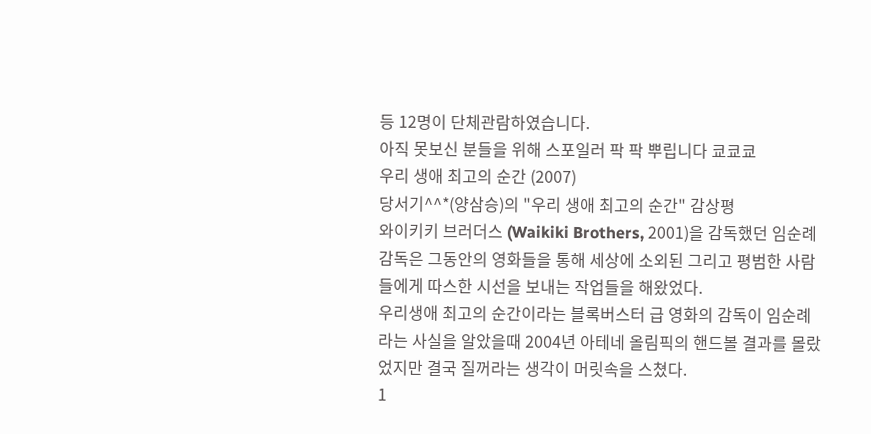등 12명이 단체관람하였습니다.
아직 못보신 분들을 위해 스포일러 팍 팍 뿌립니다 쿄쿄쿄
우리 생애 최고의 순간 (2007)
당서기^^*(양삼승)의 "우리 생애 최고의 순간" 감상평
와이키키 브러더스 (Waikiki Brothers, 2001)을 감독했던 임순례 감독은 그동안의 영화들을 통해 세상에 소외된 그리고 평범한 사람들에게 따스한 시선을 보내는 작업들을 해왔었다.
우리생애 최고의 순간이라는 블록버스터 급 영화의 감독이 임순례 라는 사실을 알았을때 2004년 아테네 올림픽의 핸드볼 결과를 몰랐었지만 결국 질꺼라는 생각이 머릿속을 스쳤다.
1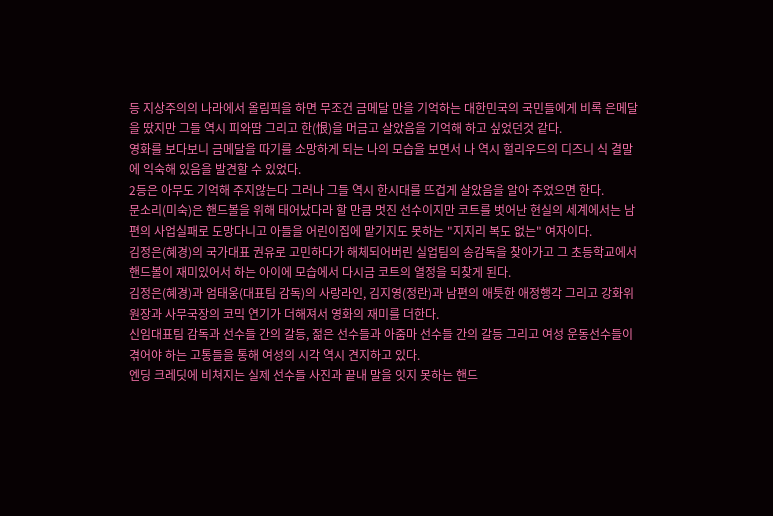등 지상주의의 나라에서 올림픽을 하면 무조건 금메달 만을 기억하는 대한민국의 국민들에게 비록 은메달을 땄지만 그들 역시 피와땀 그리고 한(恨)을 머금고 살았음을 기억해 하고 싶었던것 같다.
영화를 보다보니 금메달을 따기를 소망하게 되는 나의 모습을 보면서 나 역시 헐리우드의 디즈니 식 결말에 익숙해 있음을 발견할 수 있었다.
2등은 아무도 기억해 주지않는다 그러나 그들 역시 한시대를 뜨겁게 살았음을 알아 주었으면 한다.
문소리(미숙)은 핸드볼을 위해 태어났다라 할 만큼 멋진 선수이지만 코트를 벗어난 현실의 세계에서는 남편의 사업실패로 도망다니고 아들을 어린이집에 맡기지도 못하는 "지지리 복도 없는" 여자이다.
김정은(혜경)의 국가대표 권유로 고민하다가 해체되어버린 실업팀의 송감독을 찾아가고 그 초등학교에서 핸드볼이 재미있어서 하는 아이에 모습에서 다시금 코트의 열정을 되찾게 된다.
김정은(혜경)과 엄태웅(대표팀 감독)의 사랑라인, 김지영(정란)과 남편의 애틋한 애정행각 그리고 강화위원장과 사무국장의 코믹 연기가 더해져서 영화의 재미를 더한다.
신임대표팀 감독과 선수들 간의 갈등, 젊은 선수들과 아줌마 선수들 간의 갈등 그리고 여성 운동선수들이 겪어야 하는 고통들을 통해 여성의 시각 역시 견지하고 있다.
엔딩 크레딧에 비쳐지는 실제 선수들 사진과 끝내 말을 잇지 못하는 핸드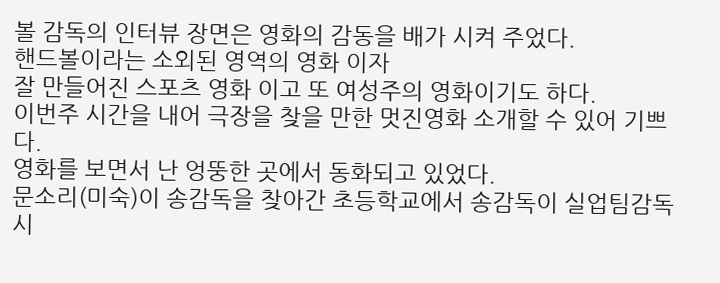볼 감독의 인터뷰 장면은 영화의 감동을 배가 시켜 주었다.
핸드볼이라는 소외된 영역의 영화 이자
잘 만들어진 스포츠 영화 이고 또 여성주의 영화이기도 하다.
이번주 시간을 내어 극장을 찾을 만한 멋진영화 소개할 수 있어 기쁘다.
영화를 보면서 난 엉뚱한 곳에서 동화되고 있었다.
문소리(미숙)이 송감독을 찾아간 초등학교에서 송감독이 실업팀감독 시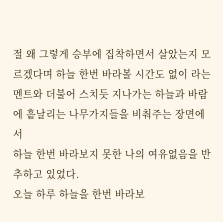절 왜 그렇게 승부에 집착하면서 살았는지 모르겠다며 하늘 한번 바라볼 시간도 없이 라는 멘트와 더불어 스치듯 지나가는 하늘과 바람에 흩날리는 나무가지들을 비춰주는 장면에서
하늘 한번 바라보지 못한 나의 여유없음을 반추하고 있었다.
오늘 하루 하늘을 한번 바라보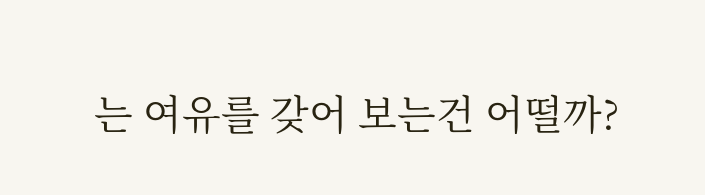는 여유를 갖어 보는건 어떨까?